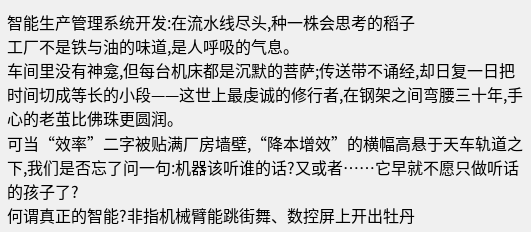智能生产管理系统开发:在流水线尽头,种一株会思考的稻子
工厂不是铁与油的味道,是人呼吸的气息。
车间里没有神龛,但每台机床都是沉默的菩萨;传送带不诵经,却日复一日把时间切成等长的小段——这世上最虔诚的修行者,在钢架之间弯腰三十年,手心的老茧比佛珠更圆润。
可当“效率”二字被贴满厂房墙壁,“降本增效”的横幅高悬于天车轨道之下,我们是否忘了问一句:机器该听谁的话?又或者……它早就不愿只做听话的孩子了?
何谓真正的智能?非指机械臂能跳街舞、数控屏上开出牡丹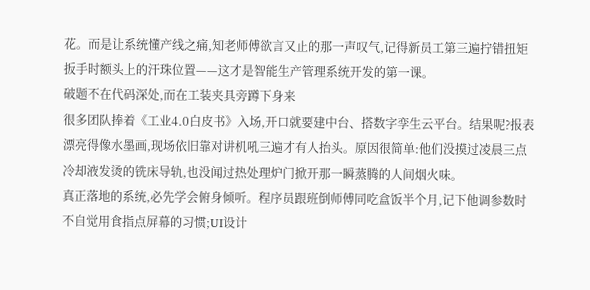花。而是让系统懂产线之痛,知老师傅欲言又止的那一声叹气,记得新员工第三遍拧错扭矩扳手时额头上的汗珠位置——这才是智能生产管理系统开发的第一课。
破题不在代码深处,而在工装夹具旁蹲下身来
很多团队捧着《工业4.0白皮书》入场,开口就要建中台、搭数字孪生云平台。结果呢?报表漂亮得像水墨画,现场依旧靠对讲机吼三遍才有人抬头。原因很简单:他们没摸过凌晨三点冷却液发烫的铣床导轨,也没闻过热处理炉门掀开那一瞬蒸腾的人间烟火味。
真正落地的系统,必先学会俯身倾听。程序员跟班倒师傅同吃盒饭半个月,记下他调参数时不自觉用食指点屏幕的习惯;UI设计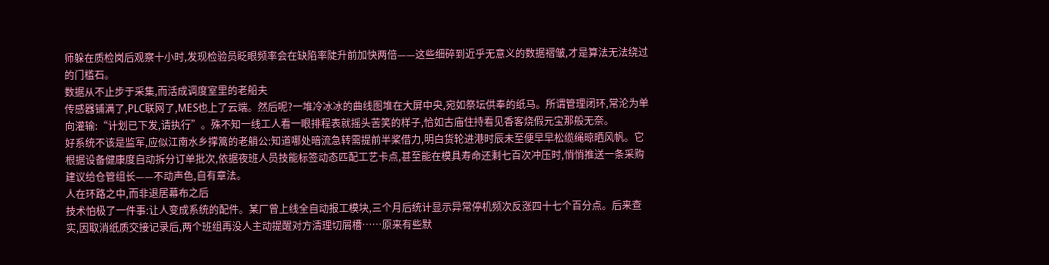师躲在质检岗后观察十小时,发现检验员眨眼频率会在缺陷率陡升前加快两倍——这些细碎到近乎无意义的数据褶皱,才是算法无法绕过的门槛石。
数据从不止步于采集,而活成调度室里的老船夫
传感器铺满了,PLC联网了,MES也上了云端。然后呢?一堆冷冰冰的曲线图堆在大屏中央,宛如祭坛供奉的纸马。所谓管理闭环,常沦为单向灌输:“计划已下发,请执行”。殊不知一线工人看一眼排程表就摇头苦笑的样子,恰如古庙住持看见香客烧假元宝那般无奈。
好系统不该是监军,应似江南水乡撑篙的老艄公:知道哪处暗流急转需提前半桨借力,明白货轮进港时辰未至便早早松缆绳晾晒风帆。它根据设备健康度自动拆分订单批次,依据夜班人员技能标签动态匹配工艺卡点,甚至能在模具寿命还剩七百次冲压时,悄悄推送一条采购建议给仓管组长——不动声色,自有章法。
人在环路之中,而非退居幕布之后
技术怕极了一件事:让人变成系统的配件。某厂曾上线全自动报工模块,三个月后统计显示异常停机频次反涨四十七个百分点。后来查实,因取消纸质交接记录后,两个班组再没人主动提醒对方清理切屑槽……原来有些默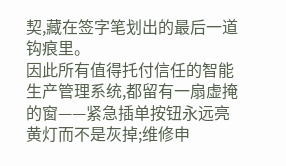契,藏在签字笔划出的最后一道钩痕里。
因此所有值得托付信任的智能生产管理系统,都留有一扇虚掩的窗——紧急插单按钮永远亮黄灯而不是灰掉;维修申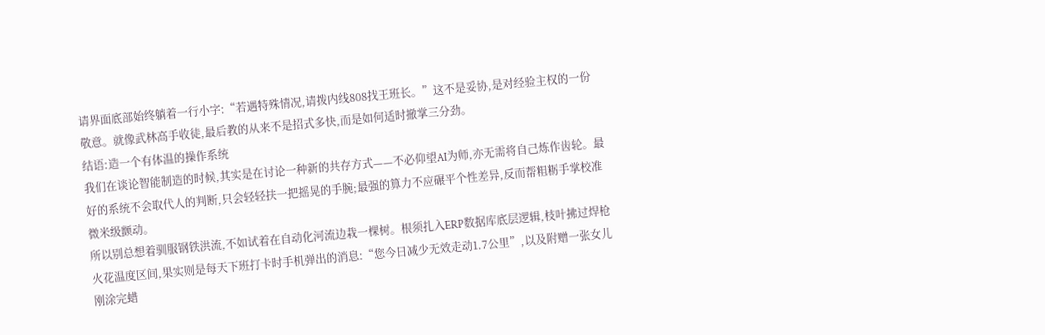请界面底部始终躺着一行小字:“若遇特殊情况,请拨内线808找王班长。”这不是妥协,是对经验主权的一份敬意。就像武林高手收徒,最后教的从来不是招式多快,而是如何适时撤掌三分劲。
结语:造一个有体温的操作系统
我们在谈论智能制造的时候,其实是在讨论一种新的共存方式——不必仰望AI为师,亦无需将自己炼作齿轮。最好的系统不会取代人的判断,只会轻轻扶一把摇晃的手腕;最强的算力不应碾平个性差异,反而帮粗粝手掌校准微米级颤动。
所以别总想着驯服钢铁洪流,不如试着在自动化河流边栽一棵树。根须扎入ERP数据库底层逻辑,枝叶拂过焊枪火花温度区间,果实则是每天下班打卡时手机弹出的消息:“您今日减少无效走动1.7公里”,以及附赠一张女儿刚涂完蜡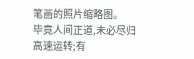笔画的照片缩略图。
毕竟人间正道,未必尽归高速运转;有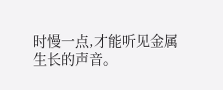时慢一点,才能听见金属生长的声音。